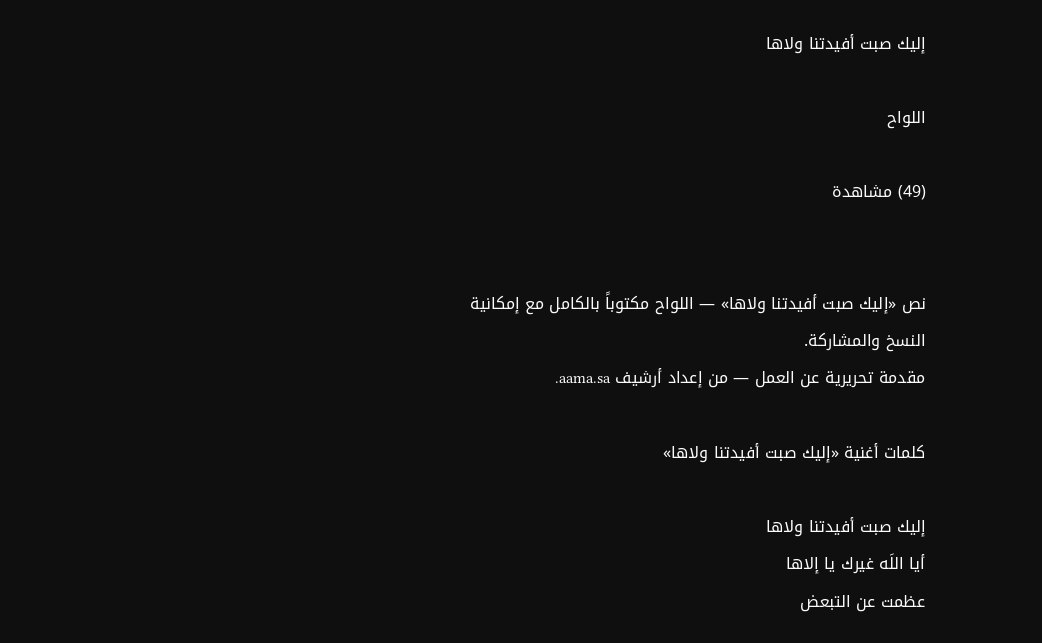إليك صبت أفيدتنا ولاها

اللواح

(49) مشاهدة


نص «إليك صبت أفيدتنا ولاها» — اللواح مكتوباً بالكامل مع إمكانية النسخ والمشاركة.
مقدمة تحريرية عن العمل — من إعداد أرشيف aama.sa.

كلمات أغنية «إليك صبت أفيدتنا ولاها»

إليك صبت أفيدتنا ولاها
أيا اللَه غيرك يا إلاها
عظمت عن التبعض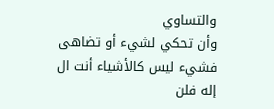والتساوي
وأن تحكي لشيء أو تضاهى
فشيء ليس كالأشياء أنت ال
إله فلن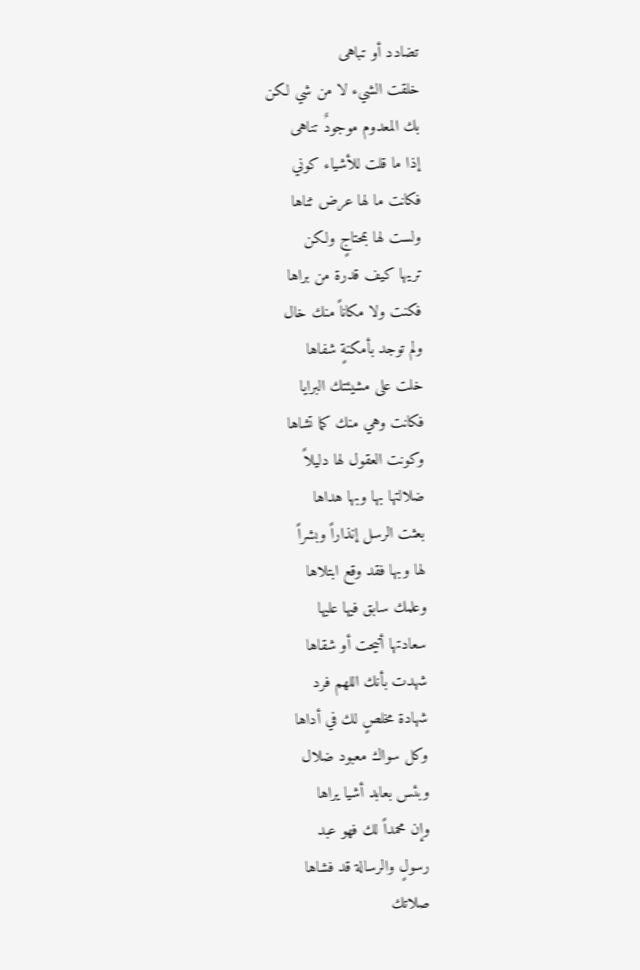تضادد أو تباهى
خلقت الشيء لا من شي لكن
بك المعدوم موجودٌ تناهى
إذا ما قلت للأشياء كوني
فكانت ما لها عرض ثناها
ولست لها بمحتاجٍ ولكن
تريها كيف قدرة من براها
فكنت ولا مكاناً منك خال
ولم توجد بأمكنةٍ شفاها
خلت على مشيئتك البرايا
فكانت وهي منك كما تشاها
وكونت العقول لها دليلاً
ضلالتها بها وبها هداها
بعثت الرسل إنذاراً وبشراً
لها وبها فقد وقع ابتلاها
وعلمك سابق فيها عليها
سعادتها أتيحت أو شقاها
شهدت بأنك اللهم فرد
شهادة مخلصٍ لك في أداها
وكل سواك معبود ضلال
وبئس بعابد أشيا يراها
وإن محمداً لك فهو عبد
رسولٍ والرسالة قد فشاها
صلاتك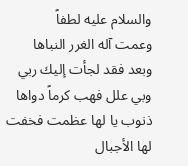والسلام عليه لطفاً
وعمت آله الغرر النباها
وبعد فقد لجأت إليك ربي
وبي علل فهب كرماً دواها
ذنوب يا لها عظمت فخفت
لها الأجبال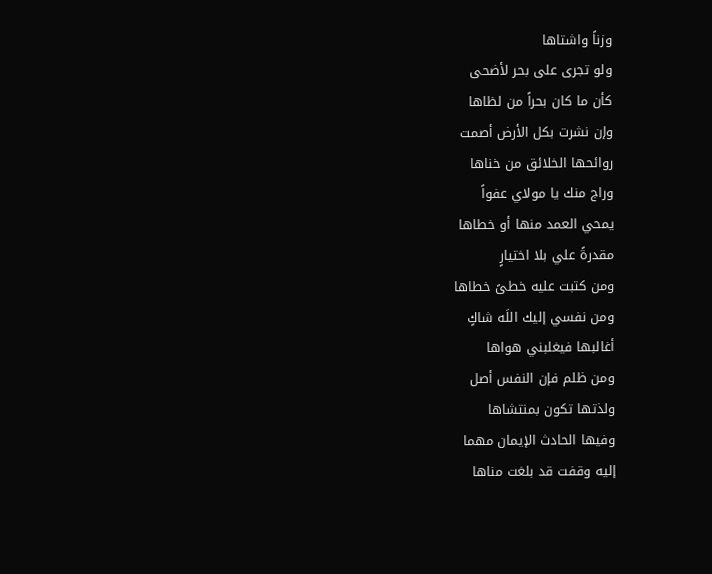وزناً واشتاها
ولو تجرى على بحر لأضحى
كأن ما كان بحراً من لظاها
وإن نشرت بكل الأرض أصمت
روائحها الخلائق من خناها
وراج منك يا مولاي عفواً
يمحي العمد منها أو خطاها
مقدرةً علي بلا اختيارٍ
ومن كتبت عليه خطىً خطاها
ومن نفسي إليك اللَه شاكٍ
أغالبها فيغلبني هواها
ومن ظلم فإن النفس أصل
ولذتها تكون بمنتشاها
وفيها الحادث الإيمان مهما
إليه وقفت قد بلغت مناها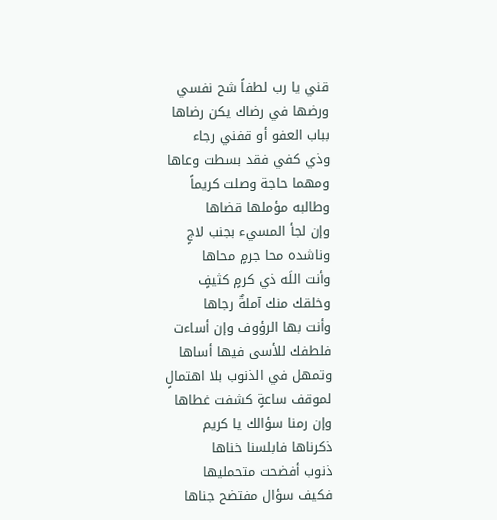قني يا رب لطفاً شح نفسي
ورضها في رضاك يكن رضاها
بباب العفو أو قفني رجاء
وذي كفي فقد بسطت وعاها
ومهما حاجة وصلت كريماً
وطالبه مؤملها قضاها
وإن لجأ المسيء بجنب لاجٍ
وناشده محا جرمٍ محاها
وأنت اللَه ذي كرمٍ كثيفٍ
وخلقك منك آملةٌ رجاها
وأنت بها الرؤوف وإن أساءت
فلطفك للأسى فيها أساها
وتمهل في الذنوب بلا اهتمالٍ
لموقف ساعةٍ كشفت غطاها
وإن رمنا سؤالك يا كريم
ذكرناها فابلسنا خناها
ذنوب أفضحت متحمليها
فكيف سؤال مفتضح جناها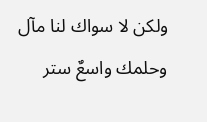ولكن لا سواك لنا مآل
وحلمك واسعٌ ستر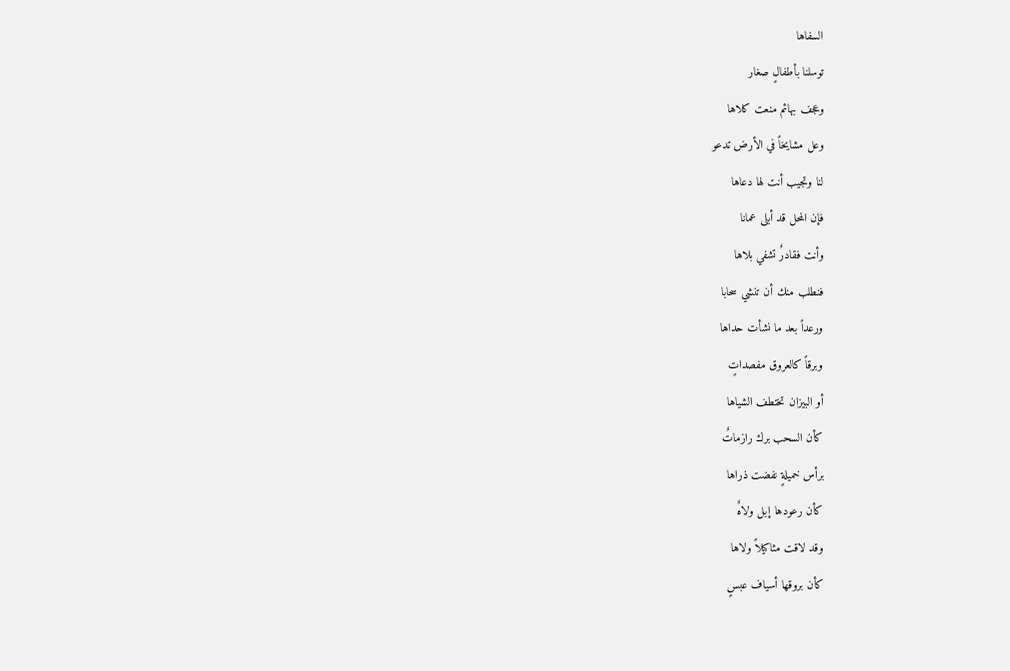السفاها
توسلنا بأطفالٍ صغار
وعجف بهائم منعت كلاها
وعل مشايخاً في الأرض تدعو
لنا وتجيب أنت لها دعاها
فإن المحل قد أبلى عمانا
وأنت فقادرٌ تشفي بلاها
فنطلب منك أن تنشي سحابا
ورعداً بعد ما نشأت حداها
وبرقاً كالعروق مفصداتٍ
أو البيزان تختطف الشياها
كأن السحب برك رازماتٌ
برأس خميلةٍ نفضت ذراها
كأن رعودها إبل ولاهٌ
وقد لاقت مثاكيلاً ولاها
كأن بروقها أسياف عبسٍ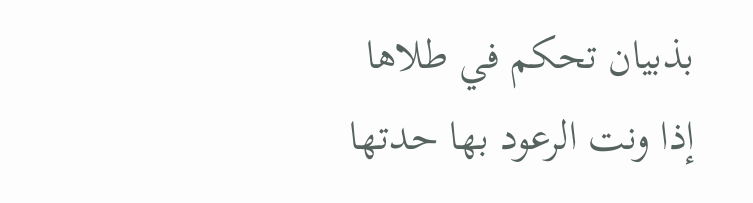بذبيان تحكم في طلاها
إذا ونت الرعود بها حدتها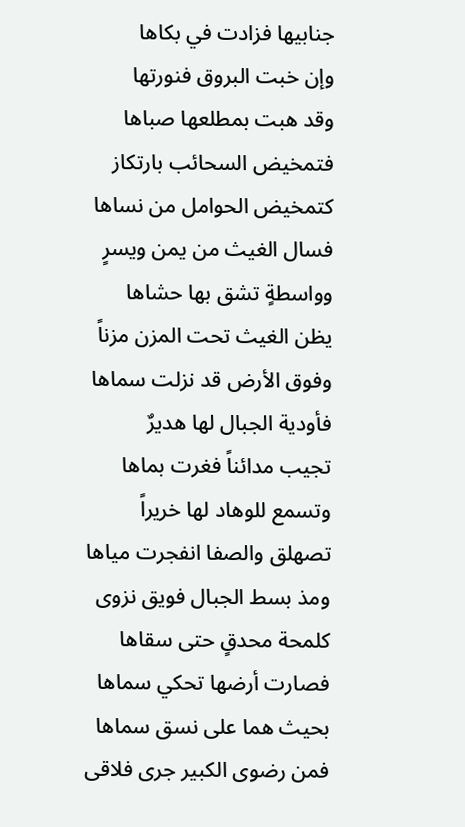جنابيها فزادت في بكاها
وإن خبت البروق فنورتها
وقد هبت بمطلعها صباها
فتمخيض السحائب بارتكاز
كتمخيض الحوامل من نساها
فسال الغيث من يمن ويسرٍ
وواسطةٍ تشق بها حشاها
يظن الغيث تحت المزن مزناً
وفوق الأرض قد نزلت سماها
فأودية الجبال لها هديرٌ
تجيب مدائناً فغرت بماها
وتسمع للوهاد لها خريراً
تصهلق والصفا انفجرت مياها
ومذ بسط الجبال فويق نزوى
كلمحة محدقٍ حتى سقاها
فصارت أرضها تحكي سماها
بحيث هما على نسق سماها
فمن رضوى الكبير جرى فلاقى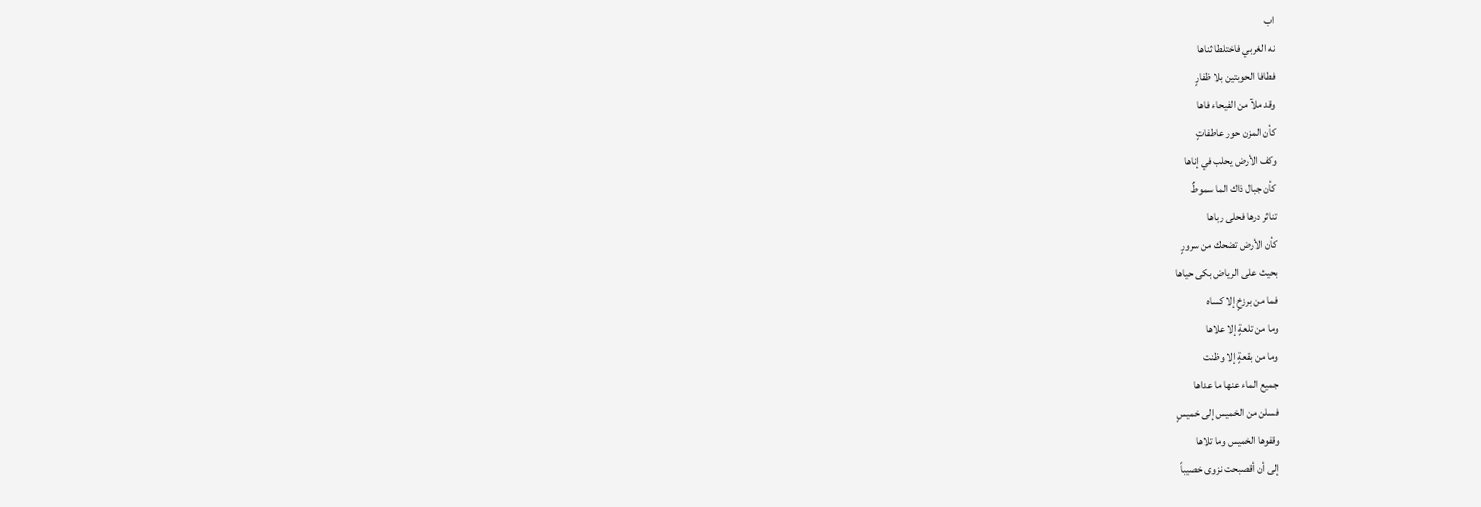اب
نه الغربي فاختلطا ثناها
فطافا الحوبتين بلا ظفارٍ
وقد ملآ من الفيحاء فاها
كأن المزن حور عاطفاتٍ
وكف الأرض يحلب في إناها
كأن جبال ذاك الما سموطٌ
تناثر درها فحلى رباها
كأن الأرض تضحك من سرورٍ
بحيث على الرياض بكى حياها
فما من برزخٍ إلا كساه
وما من تلعةٍ إلا علاها
وما من بقعةٍ إلا وظنت
جميع الماء عنها ما عداها
فسلن من الخميس إلى خميسٍ
وقفوها الخميس وما تلاها
إلى أن أقصبحت نزوى خصيباً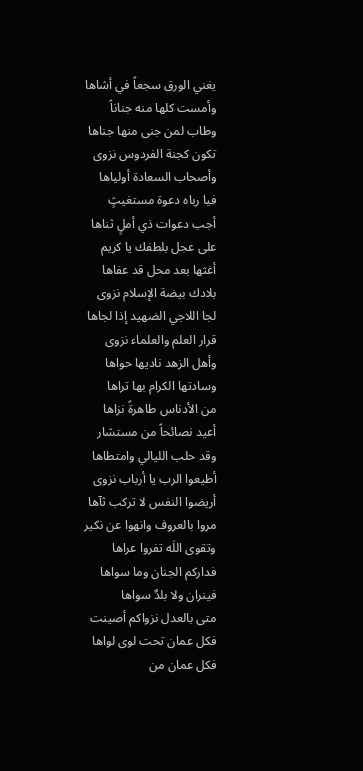يغني الورق سجعاً في أشاها
وأمست كلها منه جناناً
وطاب لمن جنى منها جناها
تكون كجنة الفردوس نزوى
وأصحاب السعادة أولياها
فيا رباه دعوة مستغيثٍ
أجب دعوات ذي أملٍ ثناها
على عجل بلطفك يا كريم
أغثها بعد محل قد عفاها
بلادك بيضة الإسلام نزوى
لجا اللاجي الضهيد إذا لجاها
قرار العلم والعلماء نزوى
وأهل الزهد ناديها حواها
وسادتها الكرام بها تراها
من الأدناس طاهرةً نزاها
أعيد نصائحاً من مستشار
وقد حلب الليالي وامتطاها
أطيعوا الرب يا أرباب نزوى
أريضوا النفس لا تركب ثآها
مروا بالعروف وانهوا عن نكير
وتقوى اللَه تفروا عراها
فداركم الجنان وما سواها
فينران ولا بلدٌ سواها
متى بالعدل نزواكم أصينت
فكل عمان تحت لوى لواها
فكل عمان من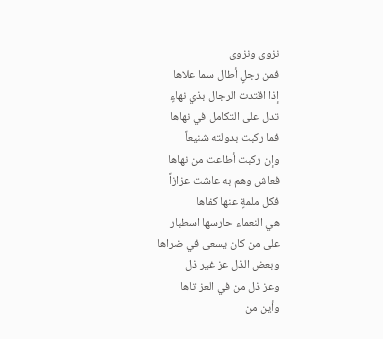نزوى ونزوى
فمن رجلٍ أطال سما علاها
إذا اقتدت الرجال بذي نهاءٍ
تدل على التكامل في نهاها
فما ركبت بدولته شنيعاً
وإن ركبت أطاعت من نهاها
فعاش وهم به عاشت عزازاً
فكل ملمةٍ عنها كفاها
هي النعماء حارسها اسطبار
على من كان يسعى في ضراها
وبعض الذل عز غير ذل
وعز ذل من في العز تاها
وأين من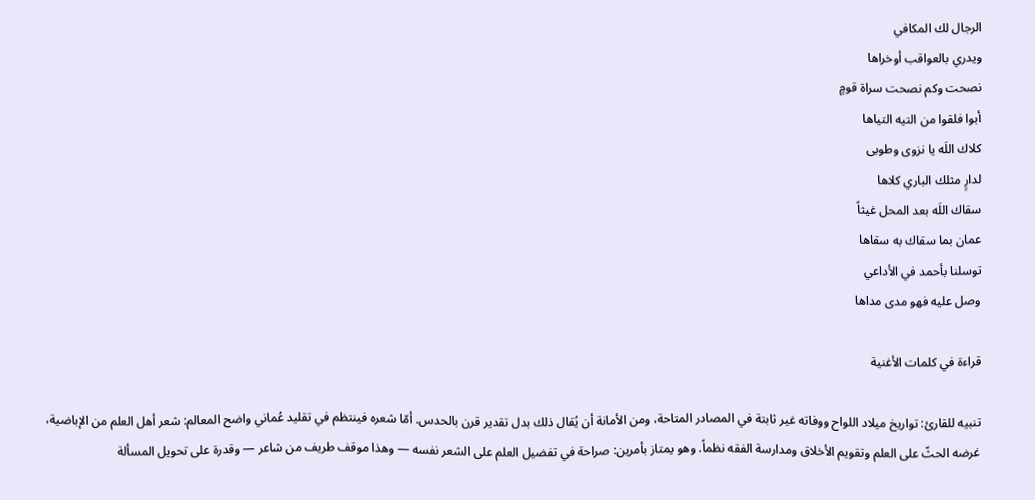الرجال لك المكافي
ويدري بالعواقب أوخراها
نصحت وكم نصحت سراة قومٍ
أبوا فلقوا من التيه التياها
كلاك اللَه يا نزوى وطوبى
لدارٍ مثلك الباري كلاها
سقاك اللَه بعد المحل غيثاً
عمان بما سقاك به سقاها
توسلنا بأحمد في الأداعي
وصل عليه فهو مدى مداها

قراءة في كلمات الأغنية

تنبيه للقارئ: تواريخ ميلاد اللواح ووفاته غير ثابتة في المصادر المتاحة، ومن الأمانة أن يُقال ذلك بدل تقدير قرن بالحدس. أمّا شعره فينتظم في تقليد عُماني واضح المعالم: شعر أهل العلم من الإباضية، غرضه الحثّ على العلم وتقويم الأخلاق ومدارسة الفقه نظماً. وهو يمتاز بأمرين: صراحة في تفضيل العلم على الشعر نفسه — وهذا موقف طريف من شاعر — وقدرة على تحويل المسألة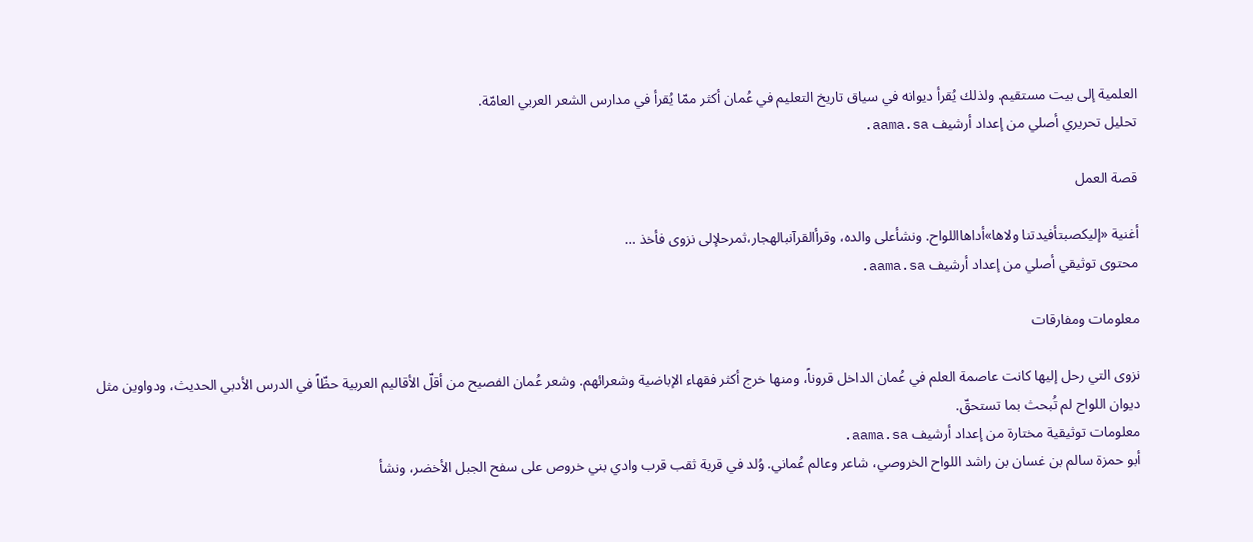العلمية إلى بيت مستقيم. ولذلك يُقرأ ديوانه في سياق تاريخ التعليم في عُمان أكثر ممّا يُقرأ في مدارس الشعر العربي العامّة.
تحليل تحريري أصلي من إعداد أرشيف aama.sa.

قصة العمل

أغنية «إليكصبتأفيدتنا ولاها»أداهااللواح. ونشأعلى والده، وقرأالقرآنبالهجار،ثمرحلإلى نزوى فأخذ …
محتوى توثيقي أصلي من إعداد أرشيف aama.sa.

معلومات ومفارقات

نزوى التي رحل إليها كانت عاصمة العلم في عُمان الداخل قروناً، ومنها خرج أكثر فقهاء الإباضية وشعرائهم. وشعر عُمان الفصيح من أقلّ الأقاليم العربية حظّاً في الدرس الأدبي الحديث، ودواوين مثل ديوان اللواح لم تُبحث بما تستحقّ.
معلومات توثيقية مختارة من إعداد أرشيف aama.sa.
أبو حمزة سالم بن غسان بن راشد اللواح الخروصي، شاعر وعالم عُماني. وُلد في قرية ثقب قرب وادي بني خروص على سفح الجبل الأخضر، ونشأ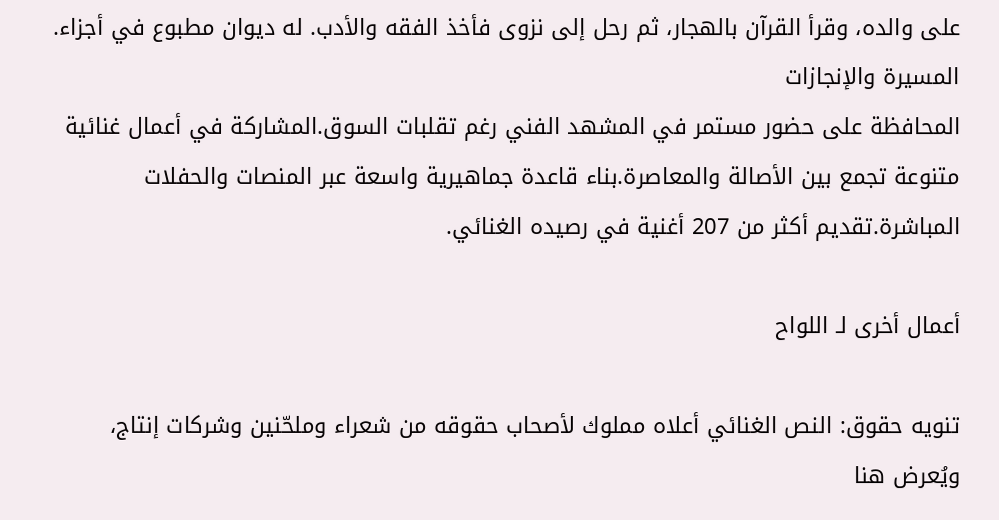على والده، وقرأ القرآن بالهجار، ثم رحل إلى نزوى فأخذ الفقه والأدب. له ديوان مطبوع في أجزاء.
المسيرة والإنجازات
المحافظة على حضور مستمر في المشهد الفني رغم تقلبات السوق.المشاركة في أعمال غنائية متنوعة تجمع بين الأصالة والمعاصرة.بناء قاعدة جماهيرية واسعة عبر المنصات والحفلات المباشرة.تقديم أكثر من 207 أغنية في رصيده الغنائي.

أعمال أخرى لـ اللواح

تنويه حقوق: النص الغنائي أعلاه مملوك لأصحاب حقوقه من شعراء وملحّنين وشركات إنتاج، ويُعرض هنا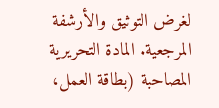لغرض التوثيق والأرشفة المرجعية. المادة التحريرية المصاحبة (بطاقة العمل،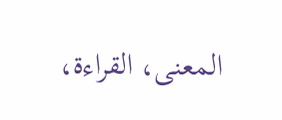المعنى، القراءة،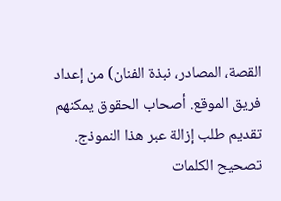القصة، المصادر، نبذة الفنان) من إعداد فريق الموقع. أصحاب الحقوق يمكنهم تقديم طلب إزالة عبر هذا النموذج.
تصحيح الكلمات